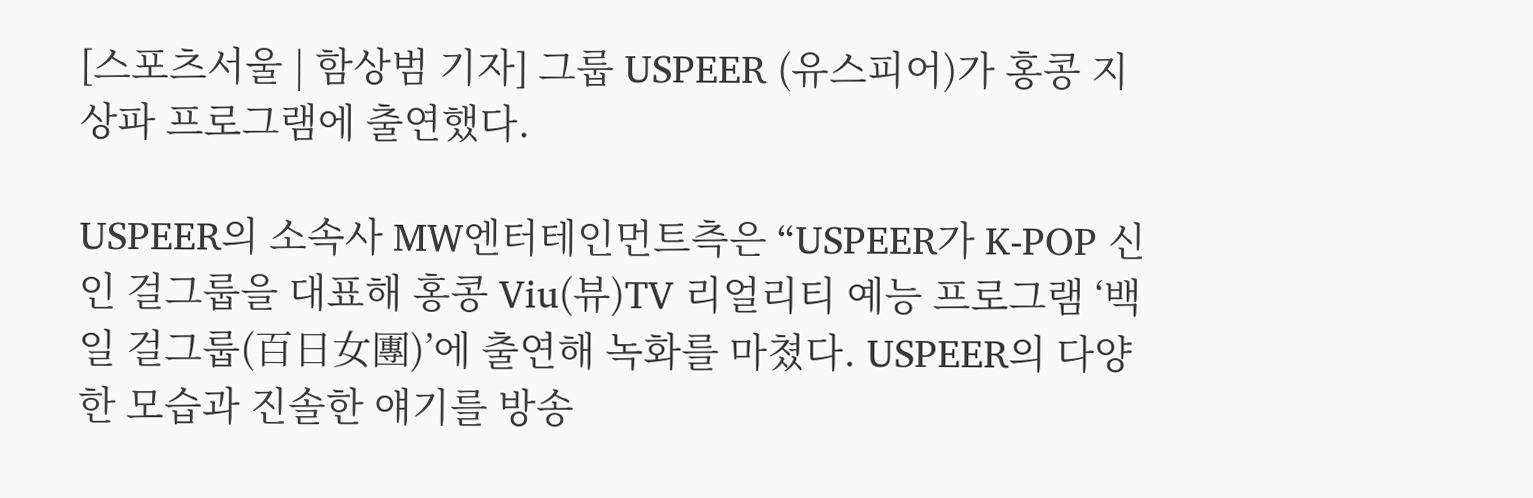[스포츠서울 | 함상범 기자] 그룹 USPEER (유스피어)가 홍콩 지상파 프로그램에 출연했다.

USPEER의 소속사 MW엔터테인먼트측은 “USPEER가 K-POP 신인 걸그룹을 대표해 홍콩 Viu(뷰)TV 리얼리티 예능 프로그램 ‘백일 걸그룹(百日女團)’에 출연해 녹화를 마쳤다. USPEER의 다양한 모습과 진솔한 얘기를 방송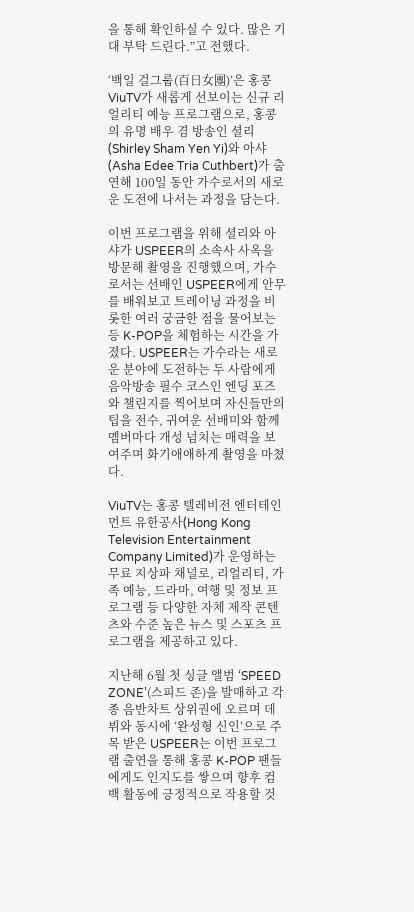을 통해 확인하실 수 있다. 많은 기대 부탁 드린다.”고 전했다.

‘백일 걸그룹(百日女團)’은 홍콩 ViuTV가 새롭게 선보이는 신규 리얼리티 예능 프로그램으로, 홍콩의 유명 배우 겸 방송인 셜리(Shirley Sham Yen Yi)와 아샤(Asha Edee Tria Cuthbert)가 출연해 100일 동안 가수로서의 새로운 도전에 나서는 과정을 담는다.

이번 프로그램을 위해 셜리와 아샤가 USPEER의 소속사 사옥을 방문해 촬영을 진행했으며, 가수로서는 선배인 USPEER에게 안무를 배워보고 트레이닝 과정을 비롯한 여러 궁금한 점을 물어보는 등 K-POP을 체험하는 시간을 가졌다. USPEER는 가수라는 새로운 분야에 도전하는 두 사람에게 음악방송 필수 코스인 엔딩 포즈와 챌린지를 찍어보며 자신들만의 팁을 전수, 귀여운 선배미와 함께 멤버마다 개성 넘치는 매력을 보여주며 화기애애하게 촬영을 마쳤다.

ViuTV는 홍콩 텔레비전 엔터테인먼트 유한공사(Hong Kong Television Entertainment Company Limited)가 운영하는 무료 지상파 채널로, 리얼리티, 가족 예능, 드라마, 여행 및 정보 프로그램 등 다양한 자체 제작 콘텐츠와 수준 높은 뉴스 및 스포츠 프로그램을 제공하고 있다.

지난해 6월 첫 싱글 앨범 ‘SPEED ZONE’(스피드 존)을 발매하고 각종 음반차트 상위권에 오르며 데뷔와 동시에 ‘완성형 신인’으로 주목 받은 USPEER는 이번 프로그램 출연을 통해 홍콩 K-POP 팬들에게도 인지도를 쌓으며 향후 컴백 활동에 긍정적으로 작용할 것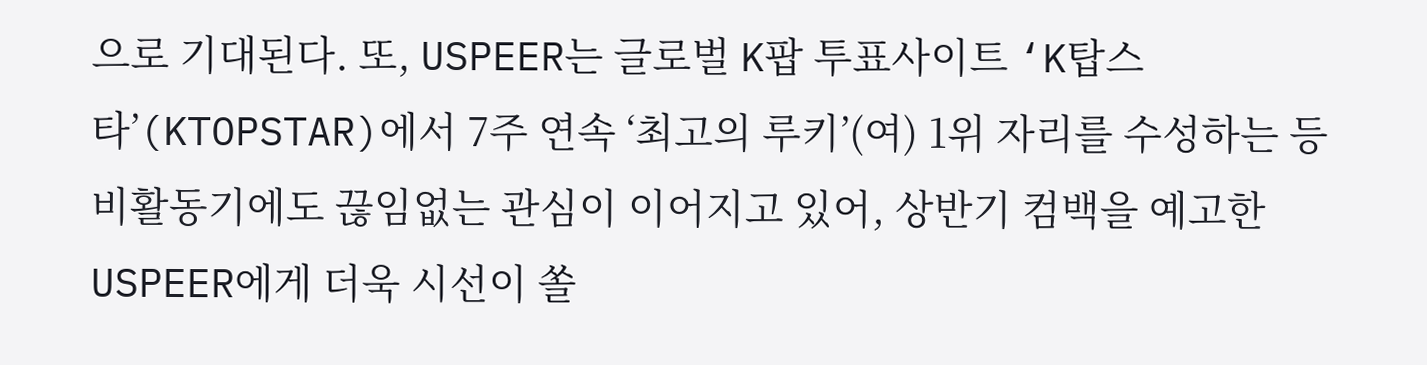으로 기대된다. 또, USPEER는 글로벌 K팝 투표사이트 ‘K탑스타’(KTOPSTAR)에서 7주 연속 ‘최고의 루키’(여) 1위 자리를 수성하는 등 비활동기에도 끊임없는 관심이 이어지고 있어, 상반기 컴백을 예고한 USPEER에게 더욱 시선이 쏠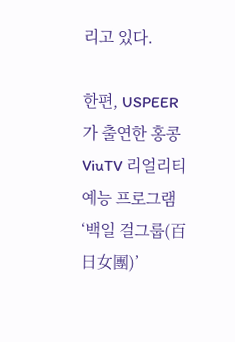리고 있다.

한편, USPEER가 출연한 홍콩 ViuTV 리얼리티 예능 프로그램 ‘백일 걸그룹(百日女團)’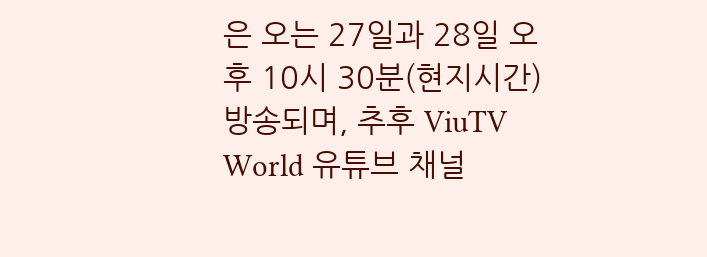은 오는 27일과 28일 오후 10시 30분(현지시간) 방송되며, 추후 ViuTV World 유튜브 채널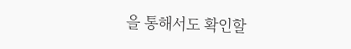을 통해서도 확인할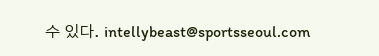수 있다. intellybeast@sportsseoul.com